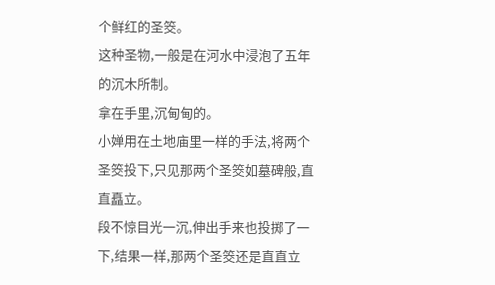个鲜红的圣筊。
这种圣物,一般是在河水中浸泡了五年的沉木所制。
拿在手里,沉甸甸的。
小婵用在土地庙里一样的手法,将两个圣筊投下,只见那两个圣筊如墓碑般,直直矗立。
段不惊目光一沉,伸出手来也投掷了一下,结果一样,那两个圣筊还是直直立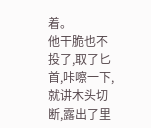着。
他干脆也不投了,取了匕首,咔嚓一下,就讲木头切断,露出了里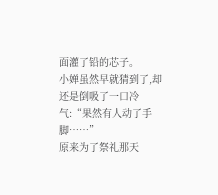面灌了铅的芯子。
小婵虽然早就猜到了,却还是倒吸了一口冷气:“果然有人动了手脚……”
原来为了祭礼那天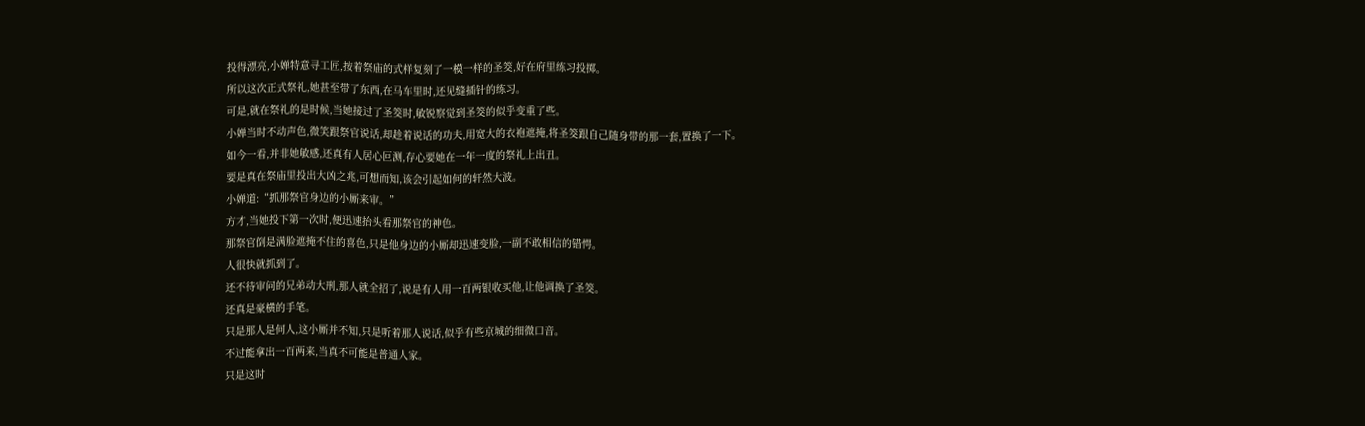投得漂亮,小婵特意寻工匠,按着祭庙的式样复刻了一模一样的圣筊,好在府里练习投掷。
所以这次正式祭礼,她甚至带了东西,在马车里时,还见缝插针的练习。
可是,就在祭礼的是时候,当她接过了圣筊时,敏锐察觉到圣筊的似乎变重了些。
小婵当时不动声色,微笑跟祭官说话,却趁着说话的功夫,用宽大的衣袍遮掩,将圣筊跟自己随身带的那一套,置换了一下。
如今一看,并非她敏感,还真有人居心叵测,存心要她在一年一度的祭礼上出丑。
要是真在祭庙里投出大凶之兆,可想而知,该会引起如何的轩然大波。
小婵道:“抓那祭官身边的小厮来审。”
方才,当她投下第一次时,便迅速抬头看那祭官的神色。
那祭官倒是满脸遮掩不住的喜色,只是他身边的小厮却迅速变脸,一副不敢相信的错愕。
人很快就抓到了。
还不待审问的兄弟动大刑,那人就全招了,说是有人用一百两银收买他,让他调换了圣筊。
还真是豪横的手笔。
只是那人是何人,这小厮并不知,只是听着那人说话,似乎有些京城的细微口音。
不过能拿出一百两来,当真不可能是普通人家。
只是这时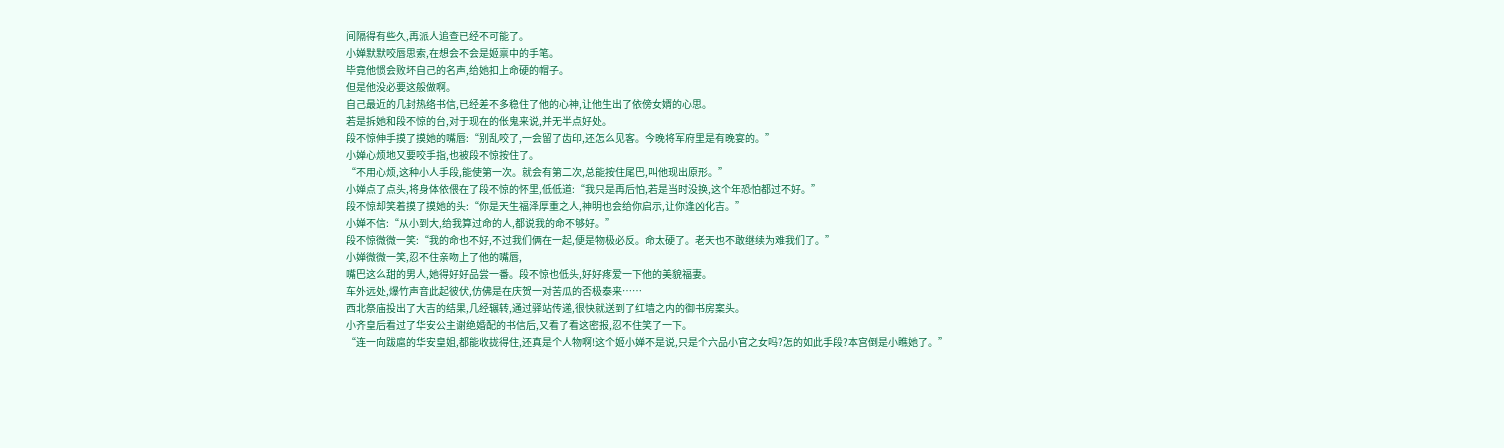间隔得有些久,再派人追查已经不可能了。
小婵默默咬唇思索,在想会不会是姬禀中的手笔。
毕竟他惯会败坏自己的名声,给她扣上命硬的帽子。
但是他没必要这般做啊。
自己最近的几封热络书信,已经差不多稳住了他的心神,让他生出了依傍女婿的心思。
若是拆她和段不惊的台,对于现在的伥鬼来说,并无半点好处。
段不惊伸手摸了摸她的嘴唇:“别乱咬了,一会留了齿印,还怎么见客。今晚将军府里是有晚宴的。”
小婵心烦地又要咬手指,也被段不惊按住了。
“不用心烦,这种小人手段,能使第一次。就会有第二次,总能按住尾巴,叫他现出原形。”
小婵点了点头,将身体依偎在了段不惊的怀里,低低道:“我只是再后怕,若是当时没换,这个年恐怕都过不好。”
段不惊却笑着摸了摸她的头:“你是天生福泽厚重之人,神明也会给你启示,让你逢凶化吉。”
小婵不信:“从小到大,给我算过命的人,都说我的命不够好。”
段不惊微微一笑:“我的命也不好,不过我们俩在一起,便是物极必反。命太硬了。老天也不敢继续为难我们了。”
小婵微微一笑,忍不住亲吻上了他的嘴唇,
嘴巴这么甜的男人,她得好好品尝一番。段不惊也低头,好好疼爱一下他的美貌福妻。
车外远处,爆竹声音此起彼伏,仿佛是在庆贺一对苦瓜的否极泰来……
西北祭庙投出了大吉的结果,几经辗转,通过驿站传递,很快就送到了红墙之内的御书房案头。
小齐皇后看过了华安公主谢绝婚配的书信后,又看了看这密报,忍不住笑了一下。
“连一向跋扈的华安皇姐,都能收拢得住,还真是个人物啊!这个姬小婵不是说,只是个六品小官之女吗?怎的如此手段?本宫倒是小瞧她了。”